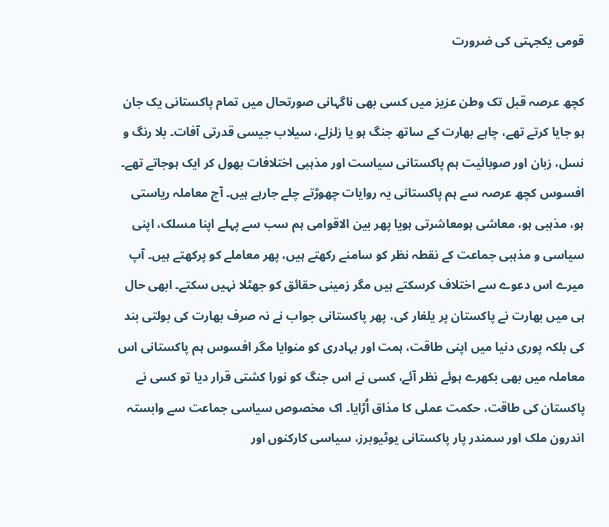قومی یکجہتی کی ضرورت

کچھ عرصہ قبل تک وطن عزیز میں کسی بھی ناگہانی صورتحال میں تمام پاکستانی یک جان ہو جایا کرتے تھے، چاہے بھارت کے ساتھ جنگ ہو یا زلزلے، سیلاب جیسی قدرتی آفات۔ بلا رنگ و نسل، زبان اور صوبائیت ہم پاکستانی سیاست اور مذہبی اختلافات بھول کر ایک ہوجاتے تھے۔ افسوس کچھ عرصہ سے ہم پاکستانی یہ روایات چھوڑتے چلے جارہے ہیں۔ آج معاملہ ریاستی ہو، مذہبی ہو، معاشی ہومعاشرتی ہویا پھر بین الاقوامی ہم سب سے پہلے اپنا مسلک، اپنی سیاسی و مذہبی جماعت کے نقطہ نظر کو سامنے رکھتے ہیں، پھر معاملے کو پرکھتے ہیں۔ آپ میرے اس دعوے سے اختلاف کرسکتے ہیں مگر زمینی حقائق کو جھٹلا نہیں سکتے۔ ابھی حال ہی میں بھارت نے پاکستان پر یلغار کی، پھر پاکستانی جواب نے نہ صرف بھارت کی بولتی بند کی بلکہ پوری دنیا میں اپنی طاقت، ہمت اور بہادری کو منوایا مگر افسوس ہم پاکستانی اس معاملہ میں بھی بکھرے ہوئے نظر آئے، کسی نے اس جنگ کو نورا کشتی قرار دیا تو کسی نے پاکستان کی طاقت، حکمت عملی کا مذاق اُڑایا۔ اک مخصوص سیاسی جماعت سے وابستہ اندرون ملک اور سمندر پار پاکستانی یوٹیوبرز، سیاسی کارکنوں اور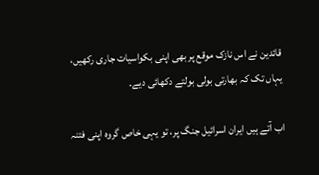قائدین نے اس نازک موقع پر بھی اپنی بکواسیات جاری رکھیں، یہاں تک کہ بھارتی بولی بولتے دکھائی دیے۔

اب آتے ہیں ایران اسرائیل جنگ پر، تو یہی خاص گروہ اپنی فتنہ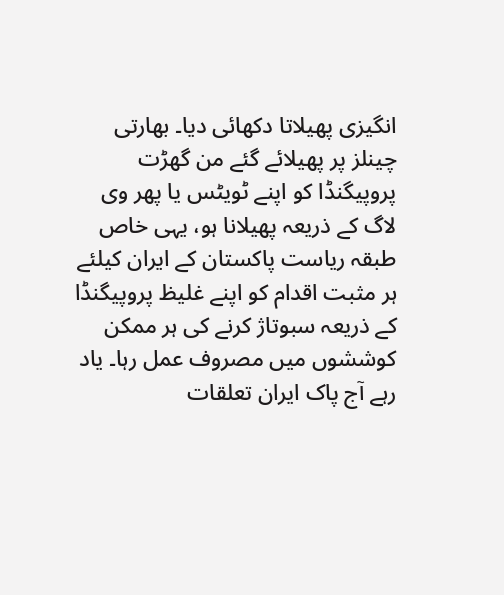انگیزی پھیلاتا دکھائی دیا۔ بھارتی چینلز پر پھیلائے گئے من گھڑت پروپیگنڈا کو اپنے ٹویٹس یا پھر وی لاگ کے ذریعہ پھیلانا ہو، یہی خاص طبقہ ریاست پاکستان کے ایران کیلئے ہر مثبت اقدام کو اپنے غلیظ پروپیگنڈا کے ذریعہ سبوتاژ کرنے کی ہر ممکن کوششوں میں مصروف عمل رہا۔ یاد رہے آج پاک ایران تعلقات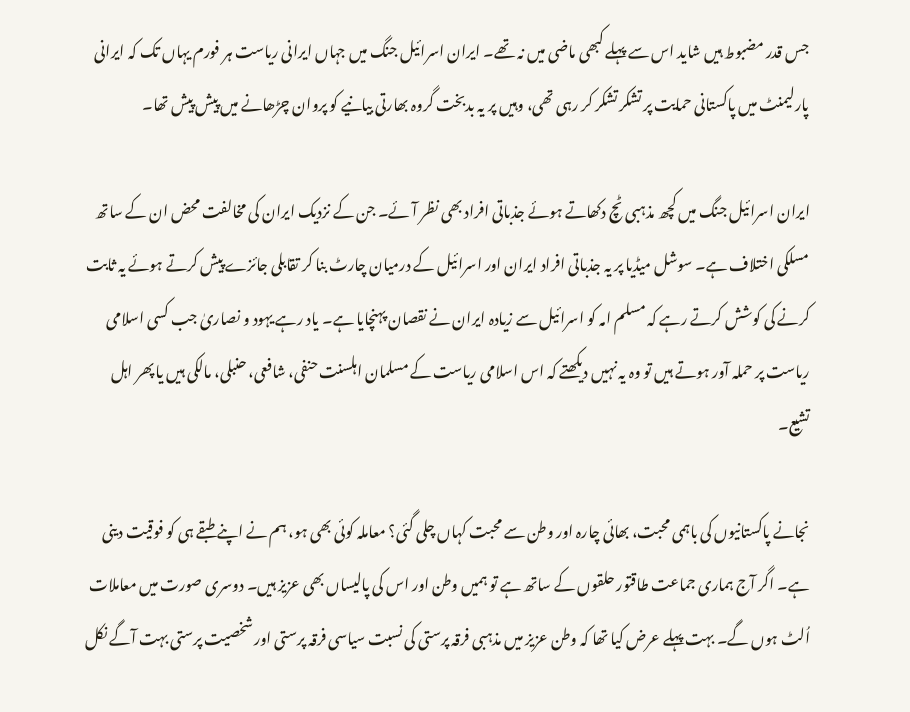جس قدر مضبوط ہیں شاید اس سے پہلے کبھی ماضی میں نہ تھے۔ ایران اسرائیل جنگ میں جہاں ایرانی ریاست ہر فورم یہاں تک کہ ایرانی پارلیمنٹ میں پاکستانی حمایت پر تشکر تشکر کر رہی تھی، وہیں پر یہ بدبخت گروہ بھارتی بیانیے کو پروان چڑھانے میں پیش پیش تھا۔

ایران اسرائیل جنگ میں کچھ مذہبی ٹچ دکھاتے ہوئے جذباتی افراد بھی نظر آئے۔ جن کے نزدیک ایران کی مخالفت محض ان کے ساتھ مسلکی اختلاف ہے۔ سوشل میڈیا پر یہ جذباتی افراد ایران اور اسرائیل کے درمیان چارٹ بنا کر تقابلی جائزے پیش کرتے ہوئے یہ ثابت کرنے کی کوشش کرتے رہے کہ مسلم امہ کو اسرائیل سے زیادہ ایران نے نقصان پہنچایا ہے۔ یاد رہے یہود و نصاریٰ جب کسی اسلامی ریاست پر حملہ آور ہوتے ہیں تو وہ یہ نہیں دیکھتے کہ اس اسلامی ریاست کے مسلمان اہلسنت حنفی، شافعی، حنبلی، مالکی ہیں یا پھر اہل تشیع۔

نجانے پاکستانیوں کی باہمی محبت، بھائی چارہ اور وطن سے محبت کہاں چلی گئی؟ معاملہ کوئی بھی ہو، ہم نے اپنے طبقے ہی کو فوقیت دینی ہے۔ اگر آج ہماری جماعت طاقتور حلقوں کے ساتھ ہے تو ہمیں وطن اور اس کی پالیساں بھی عزیز ہیں۔ دوسری صورت میں معاملات اُلٹ ہوں گے۔ بہت پہلے عرض کیا تھا کہ وطن عزیز میں مذہبی فرقہ پرستی کی نسبت سیاسی فرقہ پرستی اور شخصیت پرستی بہت آگے نکل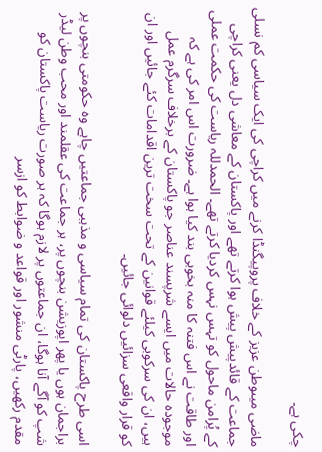چکی ہے۔

ماضی میںوطن عزیز کے خلاف پروپیگنڈا کرنے میں کراچی کی ایک سیاسی کم نسلی جماعت کے قائدپیش پیش ہوا کرتے تھے اور پاکستان کے معاشی دل یعنی کراچی کے پُرامن ماحول کو تہس نہس کردیا کرتے تھے۔ الحمدللہ ریاست کی حکمت عملی اور طاقت نے اس فتنہ کا منہ بخوبی بند کیا ہوا ہے۔ ضرورت اس امر کی ہے کہ موجودہ حالات میں ایسے شرپسند عناصر جو پاکستان کے برخلاف سرگرم عمل ہیں، ان کی سرکوبی کیلئے قوانین کے تحت سخت ترین اقدامات کئے جائیں اور ان کو قرار واقعی سزائیں دلوائی جائیں۔

اسی طرح پاکستان کی تمام سیاسی و مذہبی جماعتیں چاہے وہ حکومتی بنچوں پر براجمان ہوں یا پھر اپوزیشن بنچوں پر، ہر جماعت کی عقلمند اور محب وطن لیڈر شپ کو آگے آنا ہوگا، ان جماعتوں پر لازم ہوگا کہ ہر صورت ریاست پاکستان کو مقدم رکھیں، پارٹی منشور اور قواعد و ضوابط کو ازسر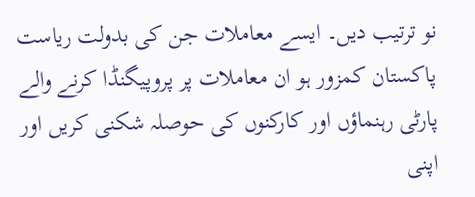نو ترتیب دیں۔ ایسے معاملات جن کی بدولت ریاست پاکستان کمزور ہو ان معاملات پر پروپیگنڈا کرنے والے پارٹی رہنماؤں اور کارکنوں کی حوصلہ شکنی کریں اور اپنی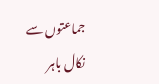جماعتوں سے نکال باہر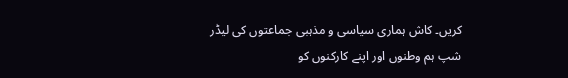کریں۔ کاش ہماری سیاسی و مذہبی جماعتوں کی لیڈر شپ ہم وطنوں اور اپنے کارکنوں کو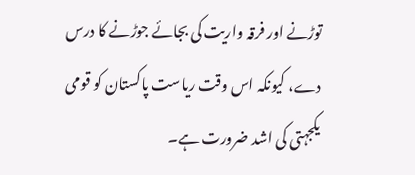توڑنے اور فرقہ واریت کی بجائے جوڑنے کا درس دے، کیونکہ اس وقت ریاست پاکستان کو قومی یکجہتی کی اشد ضرورت ہے۔